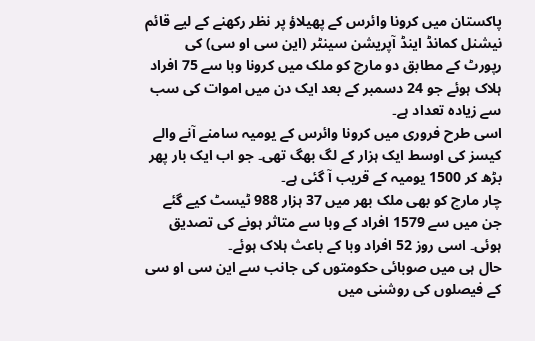پاکستان میں کرونا وائرس کے پھیلاؤ پر نظر رکھنے کے لیے قائم نیشنل کمانڈ اینڈ آپریشن سینٹر (این سی او سی) کی رپورٹ کے مطابق دو مارچ کو ملک میں کرونا وبا سے 75 افراد ہلاک ہوئے جو 24 دسمبر کے بعد ایک دن میں اموات کی سب سے زیادہ تعداد ہے۔
اسی طرح فروری میں کرونا وائرس کے یومیہ سامنے آنے والے کیسز کی اوسط ایک ہزار کے لگ بھگ تھی۔ جو اب ایک بار پھر بڑھ کر 1500 یومیہ کے قریب آ گئی ہے۔
چار مارچ کو بھی ملک بھر میں 37 ہزار 988 ٹیسٹ کیے گئے جن میں سے 1579 افراد کے وبا سے متاثر ہونے کی تصدیق ہوئی۔ اسی روز 52 افراد وبا کے باعث ہلاک ہوئے۔
حال ہی میں صوبائی حکومتوں کی جانب سے این سی او سی کے فیصلوں کی روشنی میں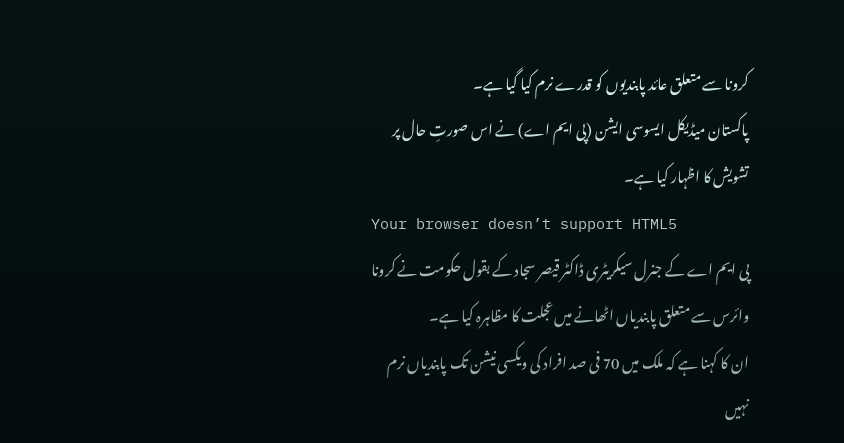کرونا سے متعلق عائد پابندیوں کو قدرے نرم کیا گیا ہے۔
پاکستان میڈیکل ایسوسی ایشن (پی ایم اے) نے اس صورتِ حال پر تشویش کا اظہار کیا ہے۔
Your browser doesn’t support HTML5
پی ایم اے کے جنرل سیکریٹری ڈاکٹر قیصر سجاد کے بقول حکومت نے کرونا وائرس سے متعلق پابندیاں اٹھانے میں عجلت کا مظاہرہ کیا ہے۔
ان کا کہنا ہے کہ ملک میں 70 فی صد افراد کی ویکسی نیشن تک پابندیاں نرم نہیں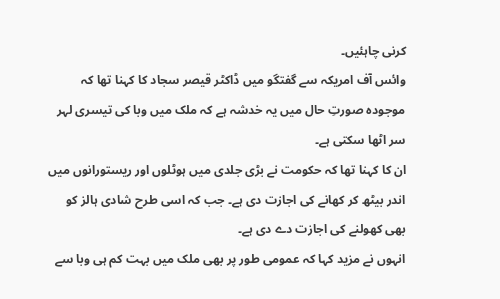کرنی چاہئیں۔
وائس آف امریکہ سے گفتگو میں ڈاکٹر قیصر سجاد کا کہنا تھا کہ موجودہ صورتِ حال میں یہ خدشہ ہے کہ ملک میں وبا کی تیسری لہر سر اٹھا سکتی ہے۔
ان کا کہنا تھا کہ حکومت نے بڑی جلدی میں ہوٹلوں اور ریستورانوں میں اندر بیٹھ کر کھانے کی اجازت دی ہے۔ جب کہ اسی طرح شادی ہالز کو بھی کھولنے کی اجازت دے دی ہے۔
انہوں نے مزید کہا کہ عمومی طور پر بھی ملک میں بہت کم ہی وبا سے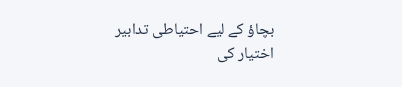بچاؤ کے لیے احتیاطی تدابیر اختیار کی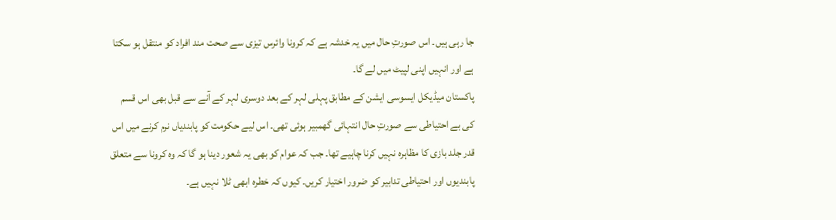جا رہی ہیں۔ اس صورتِ حال میں یہ خدشہ ہے کہ کرونا وائرس تیزی سے صحت مند افراد کو منتقل ہو سکتا ہے اور انہیں اپنی لپیٹ میں لے گا۔
پاکستان میڈیکل ایسوسی ایشن کے مطابق پہلی لہر کے بعد دوسری لہر کے آنے سے قبل بھی اس قسم کی بے احتیاطی سے صورتِ حال انتہائی گھمبیر ہوئی تھی۔ اس لیے حکومت کو پابندیاں نرم کرنے میں اس قدر جلد بازی کا مظاہرہ نہیں کرنا چاہیے تھا۔ جب کہ عوام کو بھی یہ شعور دینا ہو گا کہ وہ کرونا سے متعلق پابندیوں اور احتیاطی تدابیر کو ضرور اختیار کریں۔ کیوں کہ خطرہ ابھی ٹلا نہیں ہے۔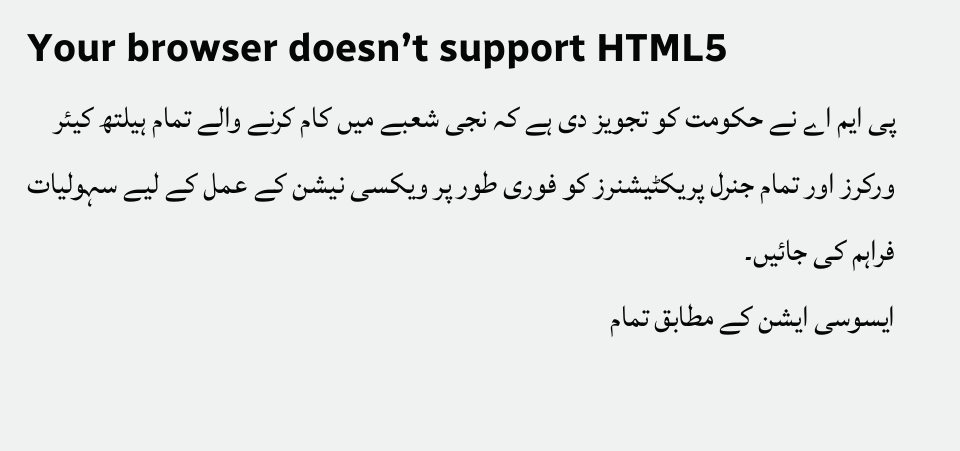Your browser doesn’t support HTML5
پی ایم اے نے حکومت کو تجویز دی ہے کہ نجی شعبے میں کام کرنے والے تمام ہیلتھ کیئر ورکرز اور تمام جنرل پریکٹیشنرز کو فوری طور پر ویکسی نیشن کے عمل کے لیے سہولیات فراہم کی جائیں۔
ایسوسی ایشن کے مطابق تمام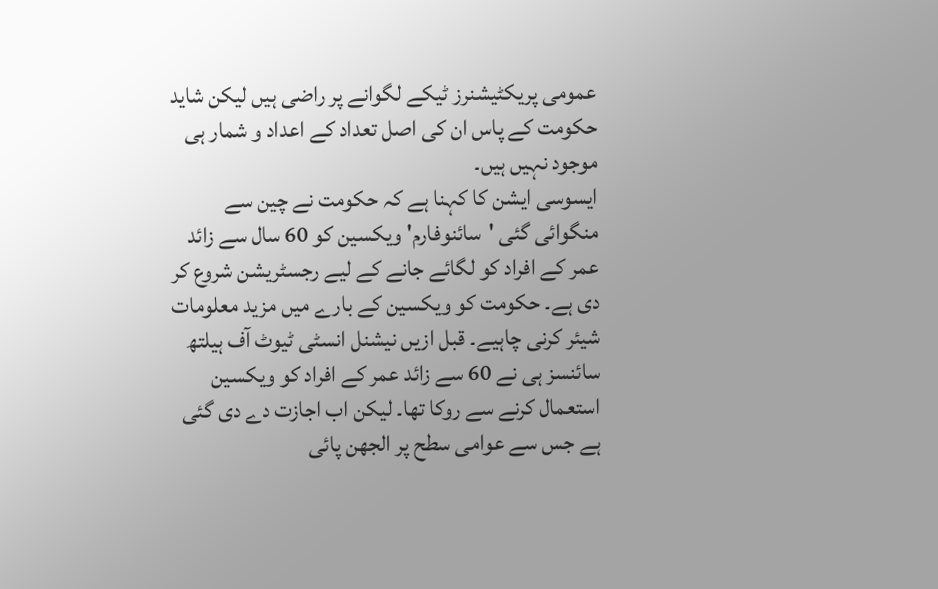عمومی پریکٹیشنرز ٹیکے لگوانے پر راضی ہیں لیکن شاید حکومت کے پاس ان کی اصل تعداد کے اعداد و شمار ہی موجود نہیں ہیں۔
ایسوسی ایشن کا کہنا ہے کہ حکومت نے چین سے منگوائی گئی 'سائنوفارم' ویکسین کو 60 سال سے زائد عمر کے افراد کو لگائے جانے کے لیے رجسٹریشن شروع کر دی ہے۔ حکومت کو ویکسین کے بارے میں مزید معلومات شیئر کرنی چاہیے۔ قبل ازیں نیشنل انسٹی ٹیوٹ آف ہیلتھ سائنسز ہی نے 60 سے زائد عمر کے افراد کو ویکسین استعمال کرنے سے روکا تھا۔ لیکن اب اجازت دے دی گئی ہے جس سے عوامی سطح پر الجھن پائی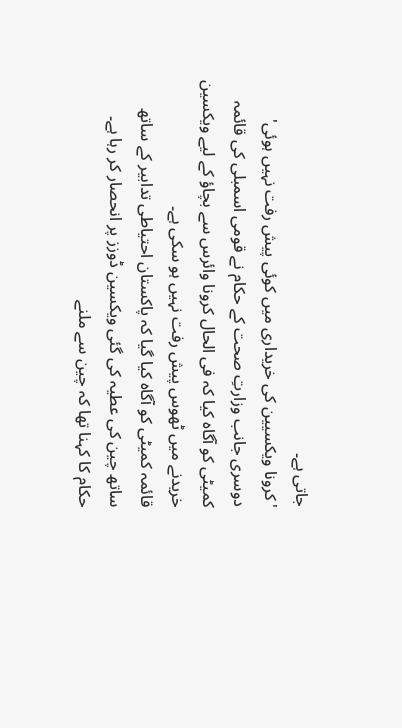جاتی ہے۔
'کرونا ویکسیین کی خریداری میں کوئی پیش رفت نہیں ہوئی'
دوسری جانب وزارتِ صحت کے حکام نے قومی اسمبلی کی قائمہ کمیٹی کو آگاہ کیا کہ فی الحال کرونا وائرس سے بچاؤ کے لیے ویکسین خریدنے میں ٹھوس پیش رفت نہیں ہو سکی ہے۔
قائمہ کمیٹی کو آگاہ کیا گیا کہ پاکستان احتیاطی تدابیر کے ساتھ ساتھ چین کی عطیہ کی گئی ویکسین ڈوزز پر انحصار کر رہا ہے۔
حکام کا کہنا تھا کہ چین سے ملنے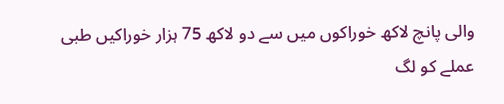والی پانچ لاکھ خوراکوں میں سے دو لاکھ 75 ہزار خوراکیں طبی عملے کو لگ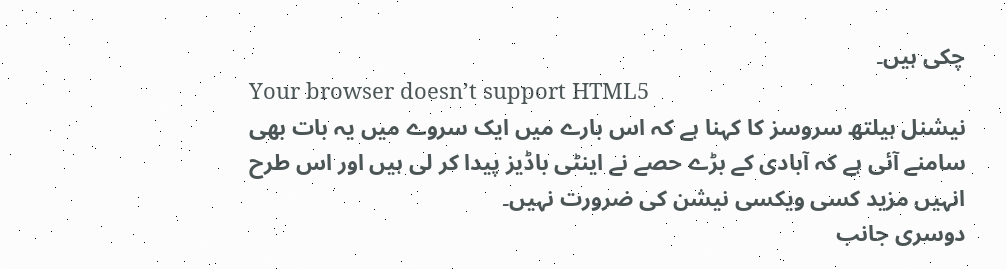چکی ہیں۔
Your browser doesn’t support HTML5
نیشنل ہیلتھ سروسز کا کہنا ہے کہ اس بارے میں ایک سروے میں یہ بات بھی سامنے آئی ہے کہ آبادی کے بڑے حصے نے اینٹی باڈیز پیدا کر لی ہیں اور اس طرح انہیں مزید کسی ویکسی نیشن کی ضرورت نہیں۔
دوسری جانب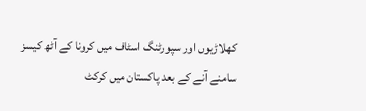کھلاڑیوں اور سپورٹنگ اسٹاف میں کرونا کے آٹھ کیسز سامنے آنے کے بعد پاکستان میں کرکٹ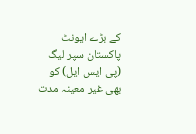کے بڑے ایونٹ پاکستان سپر لیگ (پی ایس ایل) کو بھی غیر معینہ مدت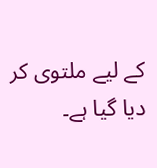کے لیے ملتوی کر دیا گیا ہے۔